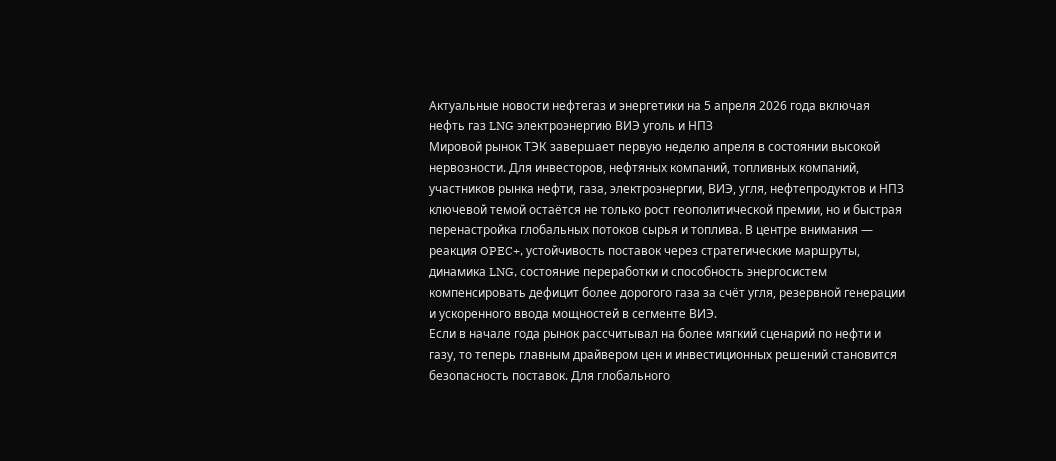Актуальные новости нефтегаз и энергетики на 5 апреля 2026 года включая нефть газ LNG электроэнергию ВИЭ уголь и НПЗ
Мировой рынок ТЭК завершает первую неделю апреля в состоянии высокой нервозности. Для инвесторов, нефтяных компаний, топливных компаний, участников рынка нефти, газа, электроэнергии, ВИЭ, угля, нефтепродуктов и НПЗ ключевой темой остаётся не только рост геополитической премии, но и быстрая перенастройка глобальных потоков сырья и топлива. В центре внимания — реакция OPEC+, устойчивость поставок через стратегические маршруты, динамика LNG, состояние переработки и способность энергосистем компенсировать дефицит более дорогого газа за счёт угля, резервной генерации и ускоренного ввода мощностей в сегменте ВИЭ.
Если в начале года рынок рассчитывал на более мягкий сценарий по нефти и газу, то теперь главным драйвером цен и инвестиционных решений становится безопасность поставок. Для глобального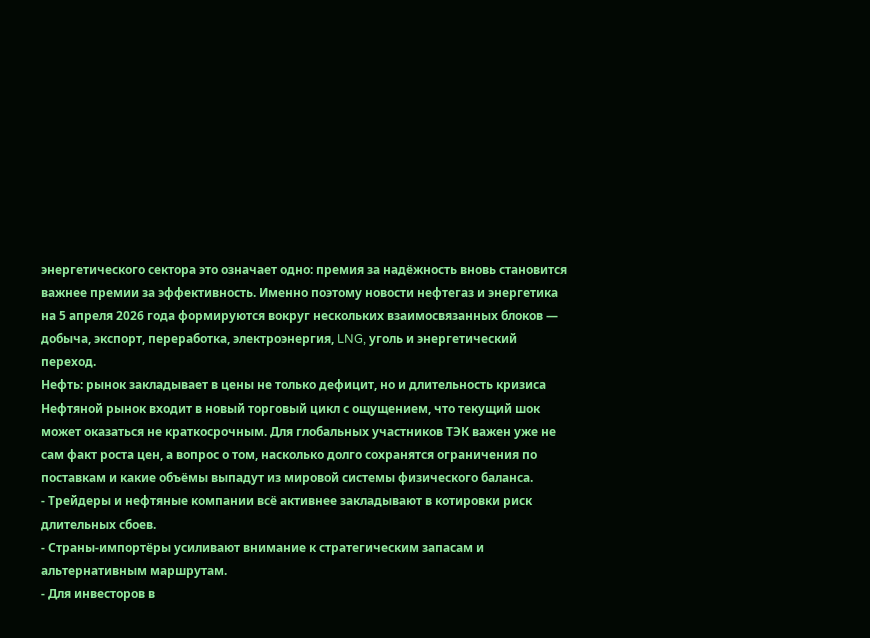энергетического сектора это означает одно: премия за надёжность вновь становится важнее премии за эффективность. Именно поэтому новости нефтегаз и энергетика на 5 апреля 2026 года формируются вокруг нескольких взаимосвязанных блоков — добыча, экспорт, переработка, электроэнергия, LNG, уголь и энергетический переход.
Нефть: рынок закладывает в цены не только дефицит, но и длительность кризиса
Нефтяной рынок входит в новый торговый цикл с ощущением, что текущий шок может оказаться не краткосрочным. Для глобальных участников ТЭК важен уже не сам факт роста цен, а вопрос о том, насколько долго сохранятся ограничения по поставкам и какие объёмы выпадут из мировой системы физического баланса.
- Трейдеры и нефтяные компании всё активнее закладывают в котировки риск длительных сбоев.
- Страны-импортёры усиливают внимание к стратегическим запасам и альтернативным маршрутам.
- Для инвесторов в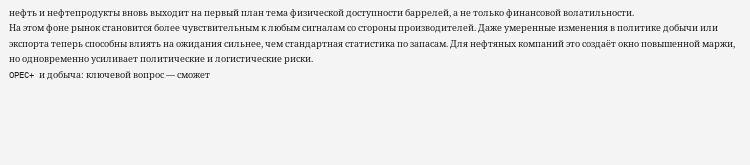нефть и нефтепродукты вновь выходит на первый план тема физической доступности баррелей, а не только финансовой волатильности.
На этом фоне рынок становится более чувствительным к любым сигналам со стороны производителей. Даже умеренные изменения в политике добычи или экспорта теперь способны влиять на ожидания сильнее, чем стандартная статистика по запасам. Для нефтяных компаний это создаёт окно повышенной маржи, но одновременно усиливает политические и логистические риски.
OPEC+ и добыча: ключевой вопрос — сможет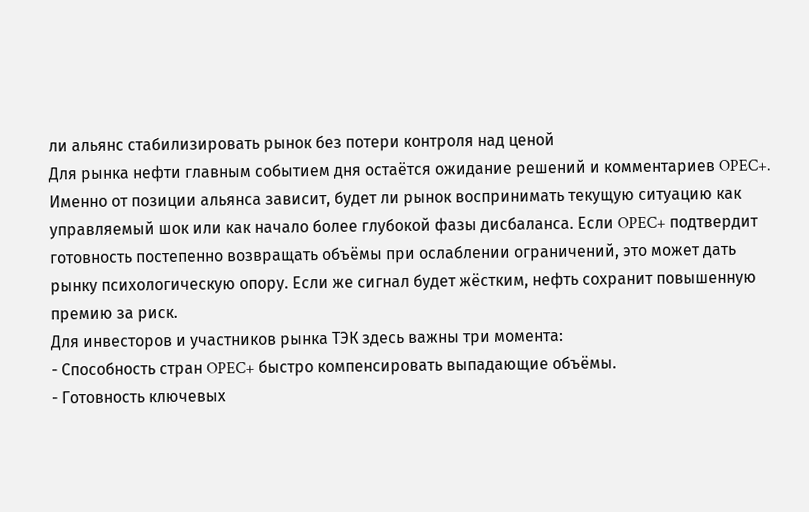ли альянс стабилизировать рынок без потери контроля над ценой
Для рынка нефти главным событием дня остаётся ожидание решений и комментариев OPEC+. Именно от позиции альянса зависит, будет ли рынок воспринимать текущую ситуацию как управляемый шок или как начало более глубокой фазы дисбаланса. Если OPEC+ подтвердит готовность постепенно возвращать объёмы при ослаблении ограничений, это может дать рынку психологическую опору. Если же сигнал будет жёстким, нефть сохранит повышенную премию за риск.
Для инвесторов и участников рынка ТЭК здесь важны три момента:
- Способность стран OPEC+ быстро компенсировать выпадающие объёмы.
- Готовность ключевых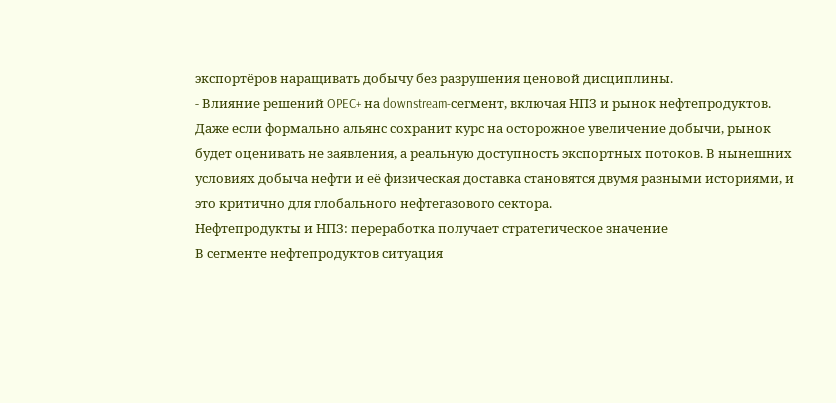экспортёров наращивать добычу без разрушения ценовой дисциплины.
- Влияние решений OPEC+ на downstream-сегмент, включая НПЗ и рынок нефтепродуктов.
Даже если формально альянс сохранит курс на осторожное увеличение добычи, рынок будет оценивать не заявления, а реальную доступность экспортных потоков. В нынешних условиях добыча нефти и её физическая доставка становятся двумя разными историями, и это критично для глобального нефтегазового сектора.
Нефтепродукты и НПЗ: переработка получает стратегическое значение
В сегменте нефтепродуктов ситуация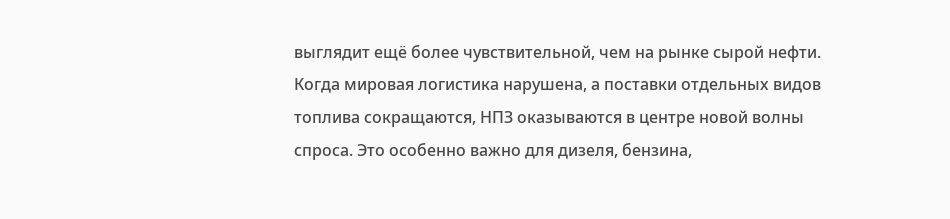выглядит ещё более чувствительной, чем на рынке сырой нефти. Когда мировая логистика нарушена, а поставки отдельных видов топлива сокращаются, НПЗ оказываются в центре новой волны спроса. Это особенно важно для дизеля, бензина,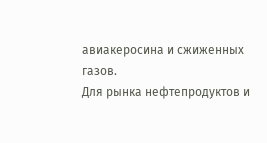авиакеросина и сжиженных газов.
Для рынка нефтепродуктов и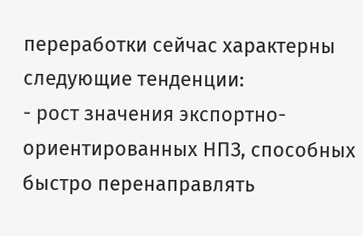переработки сейчас характерны следующие тенденции:
- рост значения экспортно-ориентированных НПЗ, способных быстро перенаправлять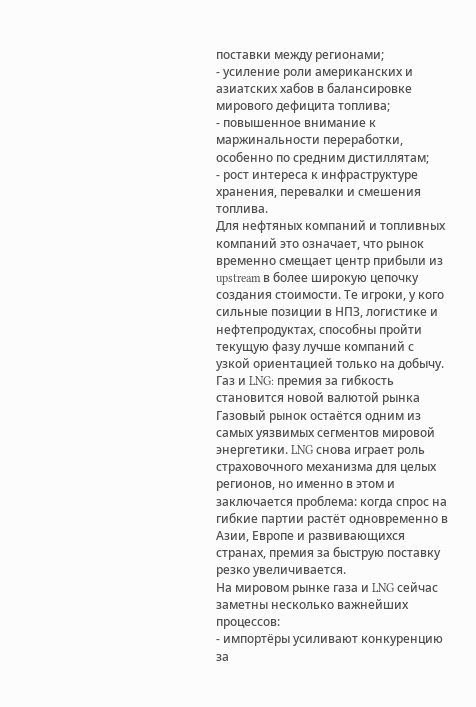поставки между регионами;
- усиление роли американских и азиатских хабов в балансировке мирового дефицита топлива;
- повышенное внимание к маржинальности переработки, особенно по средним дистиллятам;
- рост интереса к инфраструктуре хранения, перевалки и смешения топлива.
Для нефтяных компаний и топливных компаний это означает, что рынок временно смещает центр прибыли из upstream в более широкую цепочку создания стоимости. Те игроки, у кого сильные позиции в НПЗ, логистике и нефтепродуктах, способны пройти текущую фазу лучше компаний с узкой ориентацией только на добычу.
Газ и LNG: премия за гибкость становится новой валютой рынка
Газовый рынок остаётся одним из самых уязвимых сегментов мировой энергетики. LNG снова играет роль страховочного механизма для целых регионов, но именно в этом и заключается проблема: когда спрос на гибкие партии растёт одновременно в Азии, Европе и развивающихся странах, премия за быструю поставку резко увеличивается.
На мировом рынке газа и LNG сейчас заметны несколько важнейших процессов:
- импортёры усиливают конкуренцию за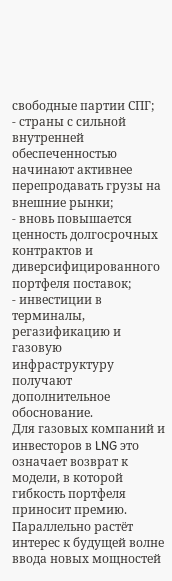свободные партии СПГ;
- страны с сильной внутренней обеспеченностью начинают активнее перепродавать грузы на внешние рынки;
- вновь повышается ценность долгосрочных контрактов и диверсифицированного портфеля поставок;
- инвестиции в терминалы, регазификацию и газовую инфраструктуру получают дополнительное обоснование.
Для газовых компаний и инвесторов в LNG это означает возврат к модели, в которой гибкость портфеля приносит премию. Параллельно растёт интерес к будущей волне ввода новых мощностей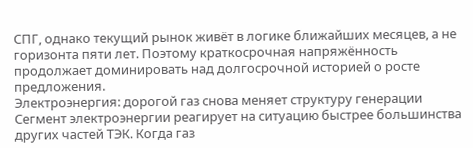СПГ, однако текущий рынок живёт в логике ближайших месяцев, а не горизонта пяти лет. Поэтому краткосрочная напряжённость продолжает доминировать над долгосрочной историей о росте предложения.
Электроэнергия: дорогой газ снова меняет структуру генерации
Сегмент электроэнергии реагирует на ситуацию быстрее большинства других частей ТЭК. Когда газ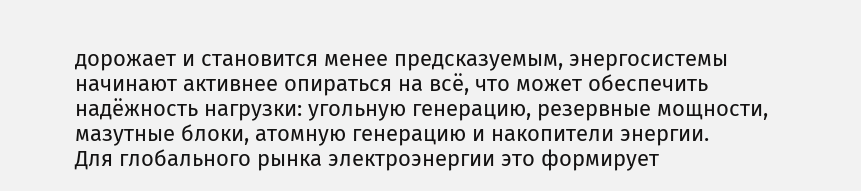дорожает и становится менее предсказуемым, энергосистемы начинают активнее опираться на всё, что может обеспечить надёжность нагрузки: угольную генерацию, резервные мощности, мазутные блоки, атомную генерацию и накопители энергии.
Для глобального рынка электроэнергии это формирует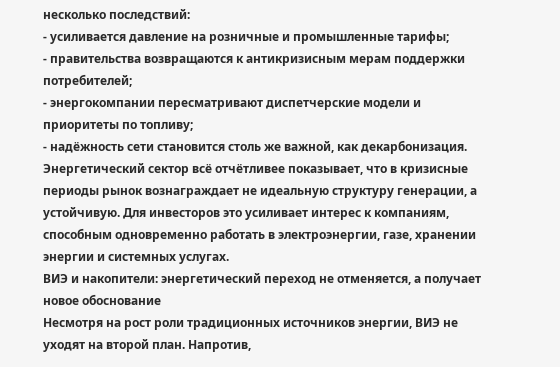несколько последствий:
- усиливается давление на розничные и промышленные тарифы;
- правительства возвращаются к антикризисным мерам поддержки потребителей;
- энергокомпании пересматривают диспетчерские модели и приоритеты по топливу;
- надёжность сети становится столь же важной, как декарбонизация.
Энергетический сектор всё отчётливее показывает, что в кризисные периоды рынок вознаграждает не идеальную структуру генерации, а устойчивую. Для инвесторов это усиливает интерес к компаниям, способным одновременно работать в электроэнергии, газе, хранении энергии и системных услугах.
ВИЭ и накопители: энергетический переход не отменяется, а получает новое обоснование
Несмотря на рост роли традиционных источников энергии, ВИЭ не уходят на второй план. Напротив,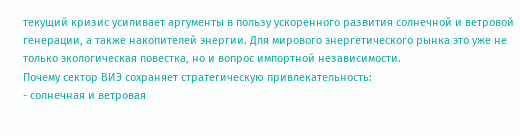текущий кризис усиливает аргументы в пользу ускоренного развития солнечной и ветровой генерации, а также накопителей энергии. Для мирового энергетического рынка это уже не только экологическая повестка, но и вопрос импортной независимости.
Почему сектор ВИЭ сохраняет стратегическую привлекательность:
- солнечная и ветровая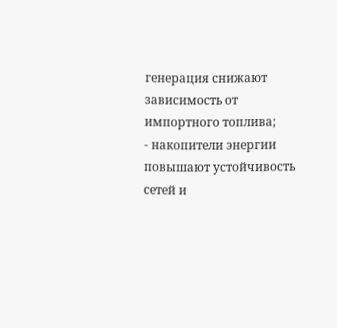генерация снижают зависимость от импортного топлива;
- накопители энергии повышают устойчивость сетей и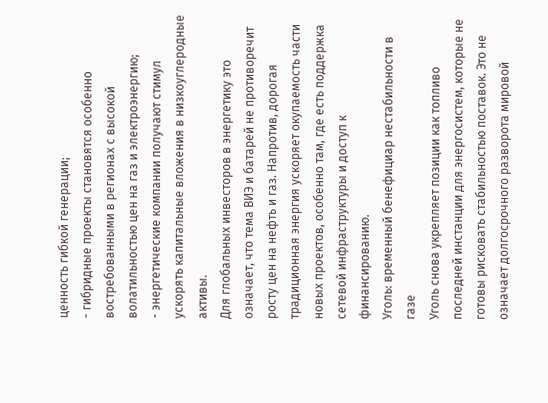ценность гибкой генерации;
- гибридные проекты становятся особенно востребованными в регионах с высокой волатильностью цен на газ и электроэнергию;
- энергетические компании получают стимул ускорять капитальные вложения в низкоуглеродные активы.
Для глобальных инвесторов в энергетику это означает, что тема ВИЭ и батарей не противоречит росту цен на нефть и газ. Напротив, дорогая традиционная энергия ускоряет окупаемость части новых проектов, особенно там, где есть поддержка сетевой инфраструктуры и доступ к финансированию.
Уголь: временный бенефициар нестабильности в газе
Уголь снова укрепляет позиции как топливо последней инстанции для энергосистем, которые не готовы рисковать стабильностью поставок. Это не означает долгосрочного разворота мировой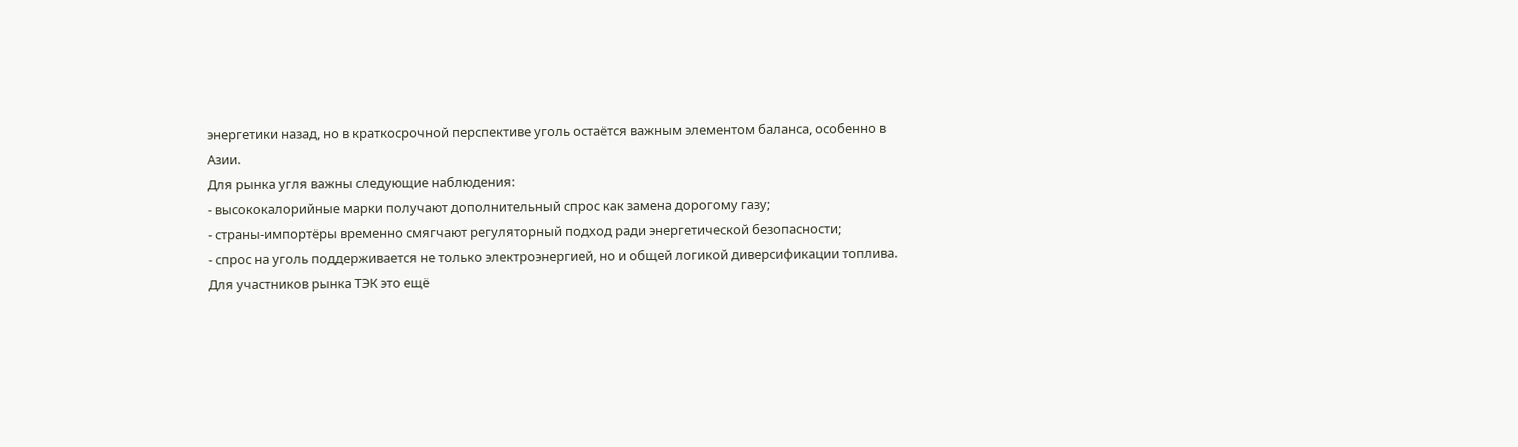энергетики назад, но в краткосрочной перспективе уголь остаётся важным элементом баланса, особенно в Азии.
Для рынка угля важны следующие наблюдения:
- высококалорийные марки получают дополнительный спрос как замена дорогому газу;
- страны-импортёры временно смягчают регуляторный подход ради энергетической безопасности;
- спрос на уголь поддерживается не только электроэнергией, но и общей логикой диверсификации топлива.
Для участников рынка ТЭК это ещё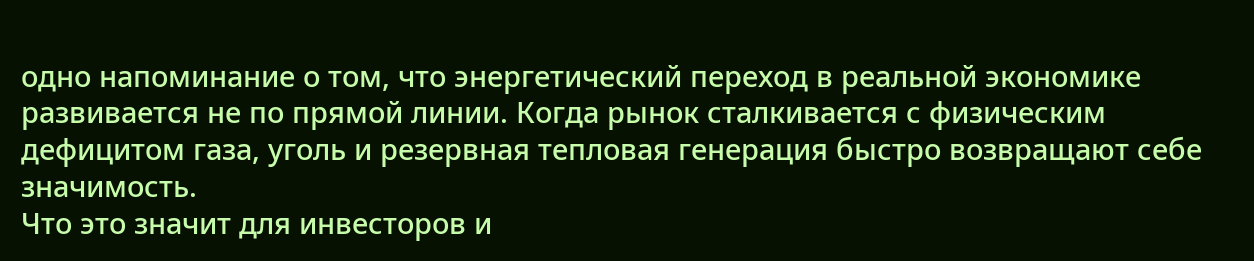одно напоминание о том, что энергетический переход в реальной экономике развивается не по прямой линии. Когда рынок сталкивается с физическим дефицитом газа, уголь и резервная тепловая генерация быстро возвращают себе значимость.
Что это значит для инвесторов и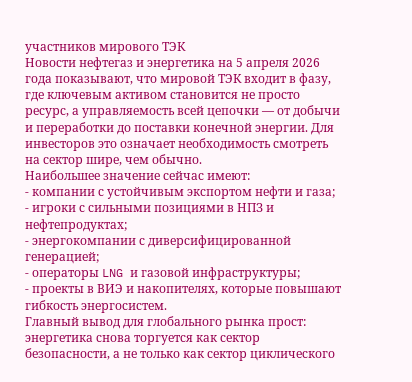участников мирового ТЭК
Новости нефтегаз и энергетика на 5 апреля 2026 года показывают, что мировой ТЭК входит в фазу, где ключевым активом становится не просто ресурс, а управляемость всей цепочки — от добычи и переработки до поставки конечной энергии. Для инвесторов это означает необходимость смотреть на сектор шире, чем обычно.
Наибольшее значение сейчас имеют:
- компании с устойчивым экспортом нефти и газа;
- игроки с сильными позициями в НПЗ и нефтепродуктах;
- энергокомпании с диверсифицированной генерацией;
- операторы LNG и газовой инфраструктуры;
- проекты в ВИЭ и накопителях, которые повышают гибкость энергосистем.
Главный вывод для глобального рынка прост: энергетика снова торгуется как сектор безопасности, а не только как сектор циклического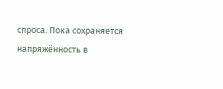спроса. Пока сохраняется напряжённость в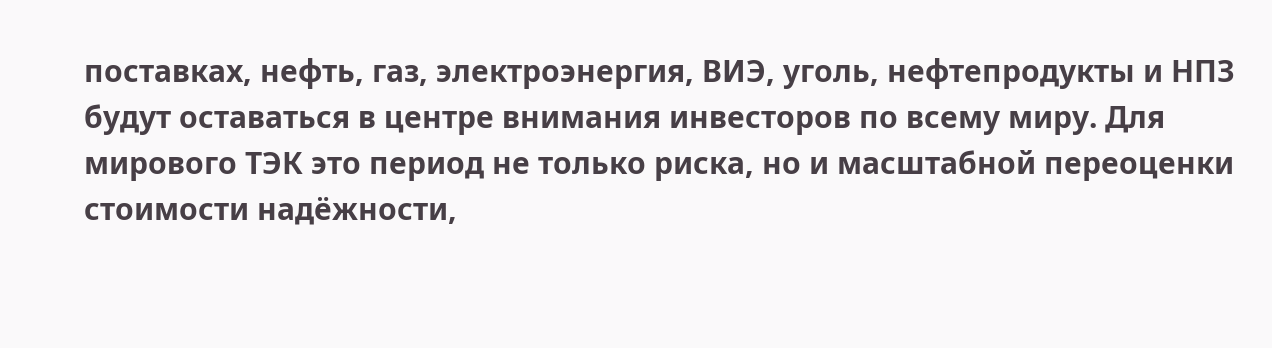поставках, нефть, газ, электроэнергия, ВИЭ, уголь, нефтепродукты и НПЗ будут оставаться в центре внимания инвесторов по всему миру. Для мирового ТЭК это период не только риска, но и масштабной переоценки стоимости надёжности,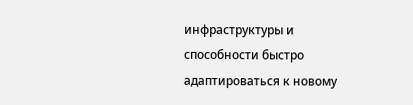инфраструктуры и способности быстро адаптироваться к новому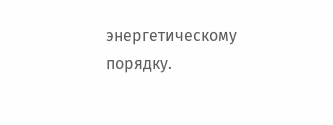энергетическому порядку.